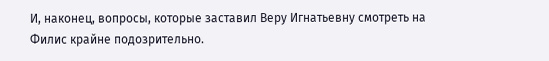И, наконец, вопросы, которые заставил Веру Игнатьевну смотреть на Филис крайне подозрительно.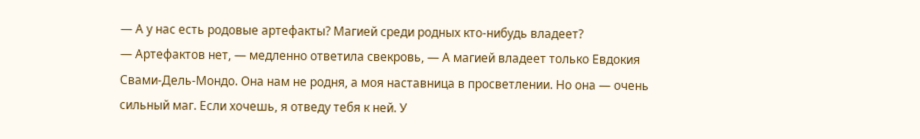— А у нас есть родовые артефакты? Магией среди родных кто-нибудь владеет?
— Артефактов нет, — медленно ответила свекровь, — А магией владеет только Евдокия Свами-Дель-Мондо. Она нам не родня, а моя наставница в просветлении. Но она — очень сильный маг. Если хочешь, я отведу тебя к ней. У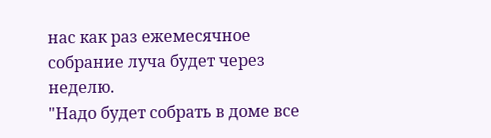нас как раз ежемесячное собрание луча будет через неделю.
"Надо будет собрать в доме все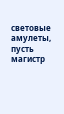световые амулеты, пусть магистр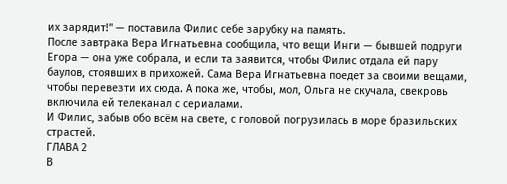их зарядит!" — поставила Филис себе зарубку на память.
После завтрака Вера Игнатьевна сообщила, что вещи Инги — бывшей подруги Егора — она уже собрала, и если та заявится, чтобы Филис отдала ей пару баулов, стоявших в прихожей. Сама Вера Игнатьевна поедет за своими вещами, чтобы перевезти их сюда. А пока же, чтобы, мол, Ольга не скучала, свекровь включила ей телеканал с сериалами.
И Филис, забыв обо всём на свете, с головой погрузилась в море бразильских страстей.
ГЛАВА 2
В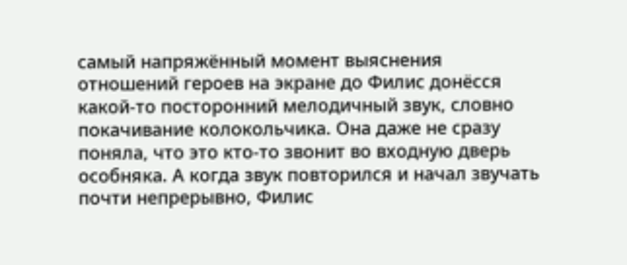самый напряжённый момент выяснения отношений героев на экране до Филис донёсся какой-то посторонний мелодичный звук, словно покачивание колокольчика. Она даже не сразу поняла, что это кто-то звонит во входную дверь особняка. А когда звук повторился и начал звучать почти непрерывно, Филис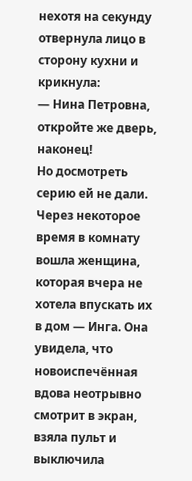нехотя на секунду отвернула лицо в сторону кухни и крикнула:
— Нина Петровна, откройте же дверь, наконец!
Но досмотреть серию ей не дали. Через некоторое время в комнату вошла женщина, которая вчера не хотела впускать их в дом — Инга. Она увидела, что новоиспечённая вдова неотрывно смотрит в экран, взяла пульт и выключила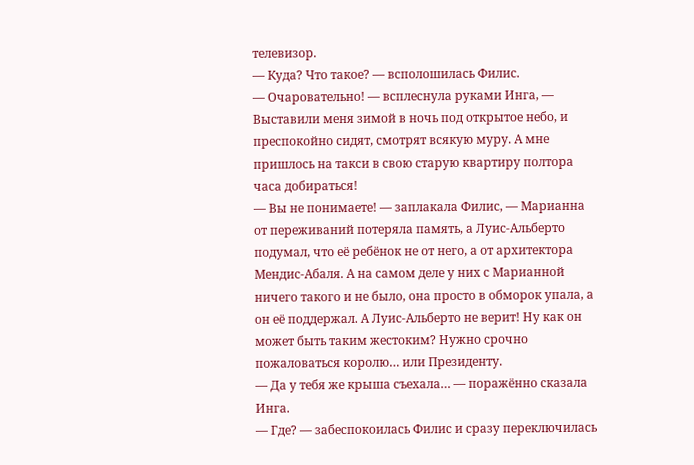телевизор.
— Куда? Что такое? — всполошилась Филис.
— Очаровательно! — всплеснула руками Инга, — Выставили меня зимой в ночь под открытое небо, и преспокойно сидят, смотрят всякую муру. А мне пришлось на такси в свою старую квартиру полтора часа добираться!
— Вы не понимаете! — заплакала Филис, — Марианна от переживаний потеряла память, а Луис-Альберто подумал, что её ребёнок не от него, а от архитектора Мендис-Абаля. А на самом деле у них с Марианной ничего такого и не было, она просто в обморок упала, а он её поддержал. А Луис-Альберто не верит! Ну как он может быть таким жестоким? Нужно срочно пожаловаться королю… или Президенту.
— Да у тебя же крыша съехала… — поражённо сказала Инга.
— Где? — забеспокоилась Филис и сразу переключилась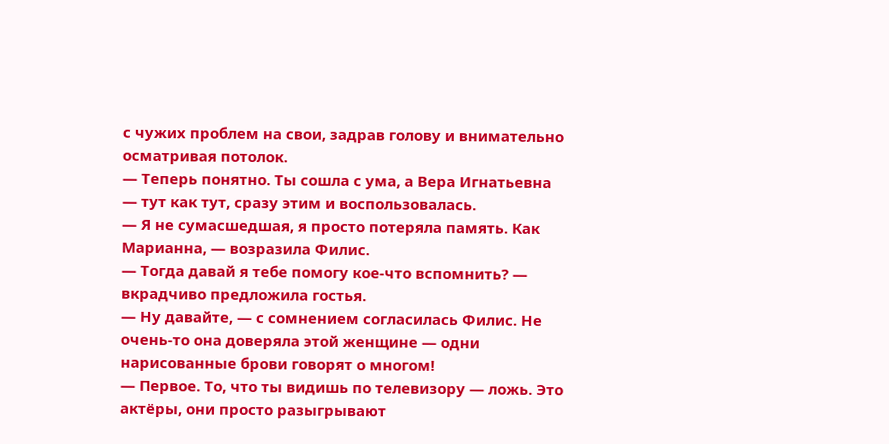с чужих проблем на свои, задрав голову и внимательно осматривая потолок.
— Теперь понятно. Ты сошла с ума, а Вера Игнатьевна — тут как тут, сразу этим и воспользовалась.
— Я не сумасшедшая, я просто потеряла память. Как Марианна, — возразила Филис.
— Тогда давай я тебе помогу кое-что вспомнить? — вкрадчиво предложила гостья.
— Ну давайте, — с сомнением согласилась Филис. Не очень-то она доверяла этой женщине — одни нарисованные брови говорят о многом!
— Первое. То, что ты видишь по телевизору — ложь. Это актёры, они просто разыгрывают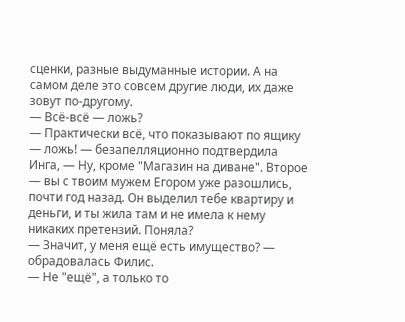сценки, разные выдуманные истории. А на самом деле это совсем другие люди, их даже зовут по-другому.
— Всё-всё — ложь?
— Практически всё, что показывают по ящику — ложь! — безапелляционно подтвердила Инга, — Ну, кроме "Магазин на диване". Второе — вы с твоим мужем Егором уже разошлись, почти год назад. Он выделил тебе квартиру и деньги, и ты жила там и не имела к нему никаких претензий. Поняла?
— Значит, у меня ещё есть имущество? — обрадовалась Филис.
— Не "ещё", а только то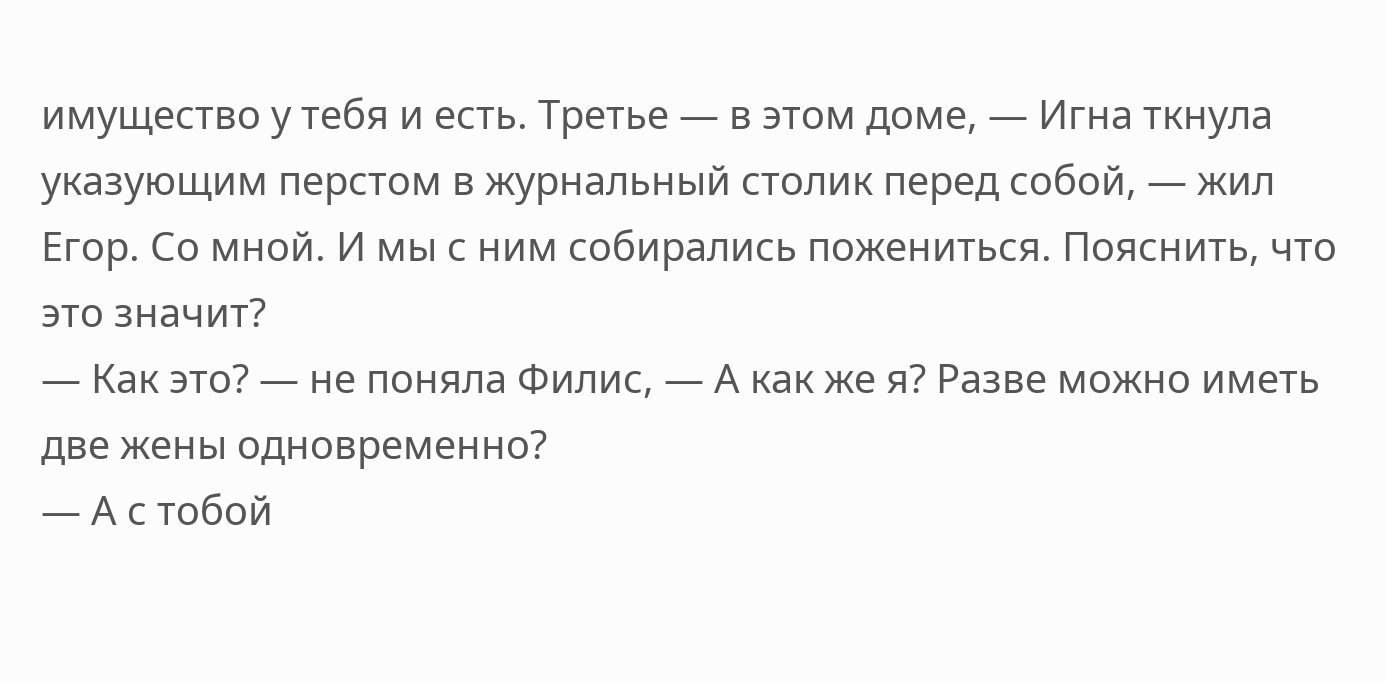имущество у тебя и есть. Третье — в этом доме, — Игна ткнула указующим перстом в журнальный столик перед собой, — жил Егор. Со мной. И мы с ним собирались пожениться. Пояснить, что это значит?
— Как это? — не поняла Филис, — А как же я? Разве можно иметь две жены одновременно?
— А с тобой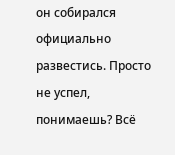он собирался официально развестись. Просто не успел, понимаешь? Всё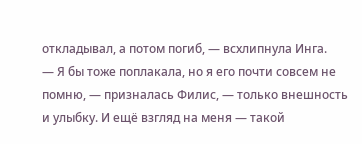откладывал, а потом погиб, — всхлипнула Инга.
— Я бы тоже поплакала, но я его почти совсем не помню, — призналась Филис, — только внешность и улыбку. И ещё взгляд на меня — такой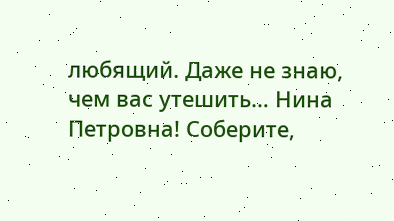любящий. Даже не знаю, чем вас утешить… Нина Петровна! Соберите,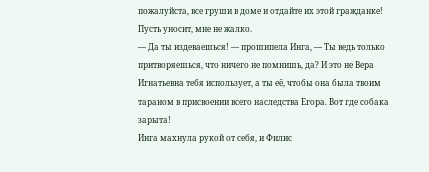пожалуйста, все груши в доме и отдайте их этой гражданке! Пусть уносит, мне не жалко.
— Да ты издеваешься! — прошипела Инга, — Ты ведь только притворяешься, что ничего не помнишь, да? И это не Вера Игнатьевна тебя использует, а ты её, чтобы она была твоим тараном в присвоении всего наследства Егора. Вот где собака зарыта!
Инга махнула рукой от себя, и Филис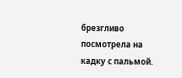брезгливо посмотрела на кадку с пальмой.